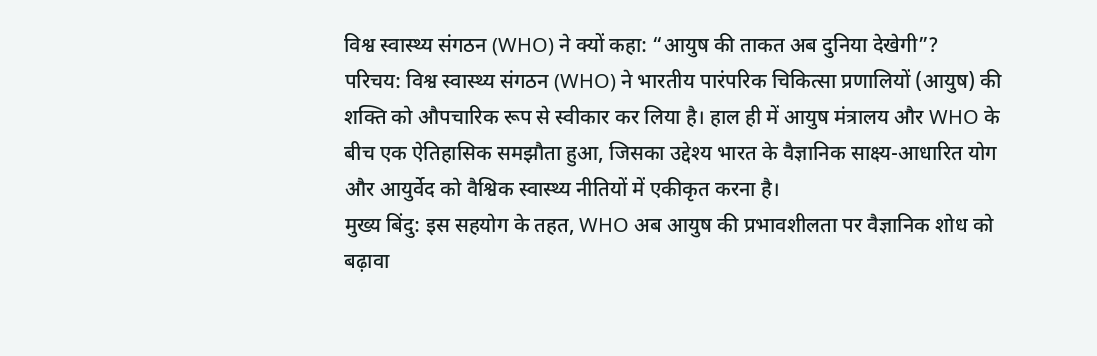विश्व स्वास्थ्य संगठन (WHO) ने क्यों कहा: “आयुष की ताकत अब दुनिया देखेगी”?
परिचय: विश्व स्वास्थ्य संगठन (WHO) ने भारतीय पारंपरिक चिकित्सा प्रणालियों (आयुष) की शक्ति को औपचारिक रूप से स्वीकार कर लिया है। हाल ही में आयुष मंत्रालय और WHO के बीच एक ऐतिहासिक समझौता हुआ, जिसका उद्देश्य भारत के वैज्ञानिक साक्ष्य-आधारित योग और आयुर्वेद को वैश्विक स्वास्थ्य नीतियों में एकीकृत करना है।
मुख्य बिंदु: इस सहयोग के तहत, WHO अब आयुष की प्रभावशीलता पर वैज्ञानिक शोध को बढ़ावा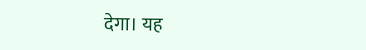देगा। यह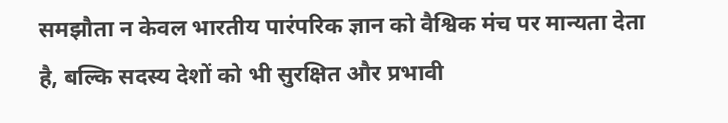समझौता न केवल भारतीय पारंपरिक ज्ञान को वैश्विक मंच पर मान्यता देता है, बल्कि सदस्य देशों को भी सुरक्षित और प्रभावी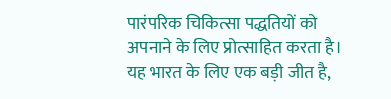पारंपरिक चिकित्सा पद्धतियों को अपनाने के लिए प्रोत्साहित करता है। यह भारत के लिए एक बड़ी जीत है,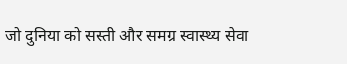जो दुनिया को सस्ती और समग्र स्वास्थ्य सेवा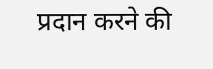प्रदान करने की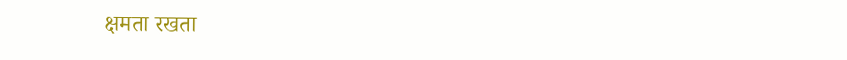क्षमता रखता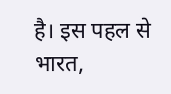है। इस पहल से भारत,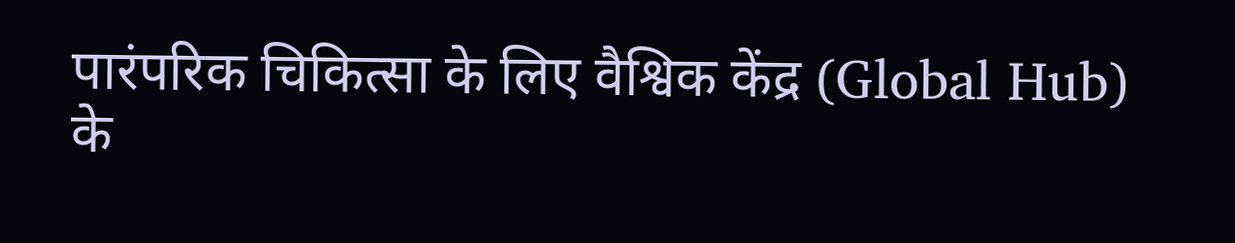पारंपरिक चिकित्सा के लिए वैश्विक केंद्र (Global Hub) के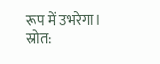रूप में उभरेगा।
स्रोत: